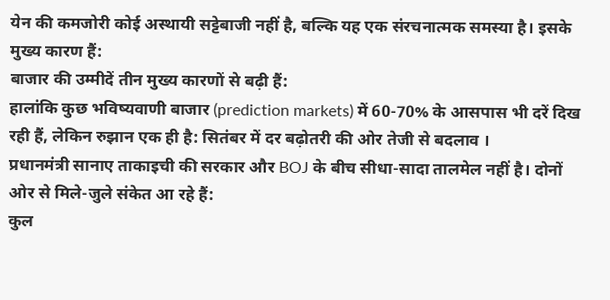येन की कमजोरी कोई अस्थायी सट्टेबाजी नहीं है, बल्कि यह एक संरचनात्मक समस्या है। इसके मुख्य कारण हैं:
बाजार की उम्मीदें तीन मुख्य कारणों से बढ़ी हैं:
हालांकि कुछ भविष्यवाणी बाजार (prediction markets) में 60-70% के आसपास भी दरें दिख रही हैं, लेकिन रुझान एक ही है: सितंबर में दर बढ़ोतरी की ओर तेजी से बदलाव ।
प्रधानमंत्री सानाए ताकाइची की सरकार और BOJ के बीच सीधा-सादा तालमेल नहीं है। दोनों ओर से मिले-जुले संकेत आ रहे हैं:
कुल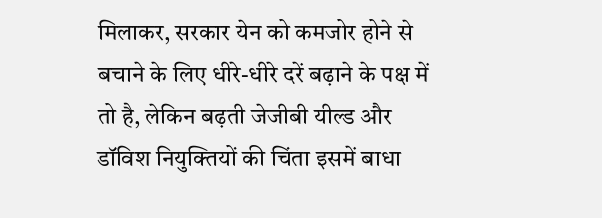मिलाकर, सरकार येन को कमजोर होने से बचाने के लिए धीरे-धीरे दरें बढ़ाने के पक्ष में तो है, लेकिन बढ़ती जेजीबी यील्ड और डॉविश नियुक्तियों की चिंता इसमें बाधा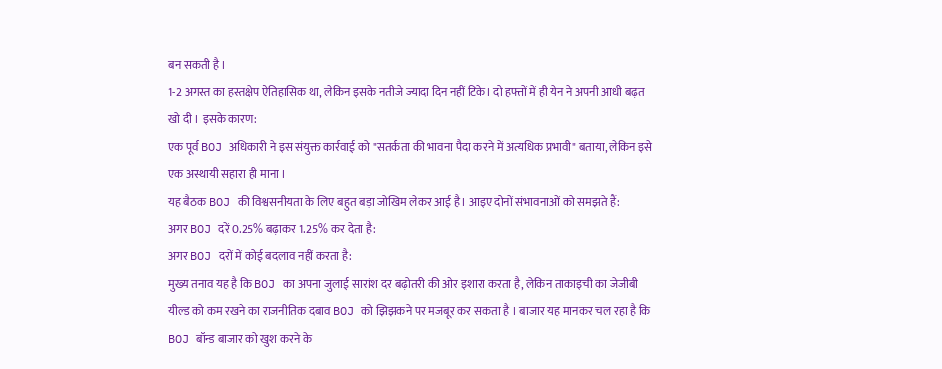बन सकती है ।
1-2 अगस्त का हस्तक्षेप ऐतिहासिक था, लेकिन इसके नतीजे ज्यादा दिन नहीं टिके। दो हफ्तों में ही येन ने अपनी आधी बढ़त खो दी । इसके कारण:
एक पूर्व BOJ अधिकारी ने इस संयुक्त कार्रवाई को "सतर्कता की भावना पैदा करने में अत्यधिक प्रभावी" बताया, लेकिन इसे एक अस्थायी सहारा ही माना ।
यह बैठक BOJ की विश्वसनीयता के लिए बहुत बड़ा जोखिम लेकर आई है। आइए दोनों संभावनाओं को समझते हैं:
अगर BOJ दरें 0.25% बढ़ाकर 1.25% कर देता है:
अगर BOJ दरों में कोई बदलाव नहीं करता है:
मुख्य तनाव यह है कि BOJ का अपना जुलाई सारांश दर बढ़ोतरी की ओर इशारा करता है, लेकिन ताकाइची का जेजीबी यील्ड को कम रखने का राजनीतिक दबाव BOJ को झिझकने पर मजबूर कर सकता है । बाजार यह मानकर चल रहा है कि BOJ बॉन्ड बाजार को खुश करने के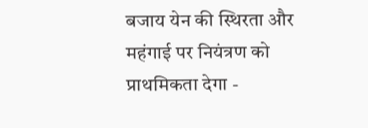बजाय येन की स्थिरता और महंगाई पर नियंत्रण को प्राथमिकता देगा -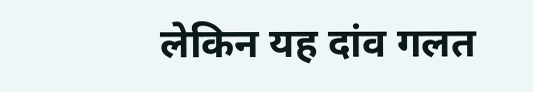लेकिन यह दांव गलत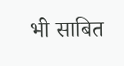भी साबित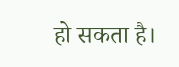हो सकता है।